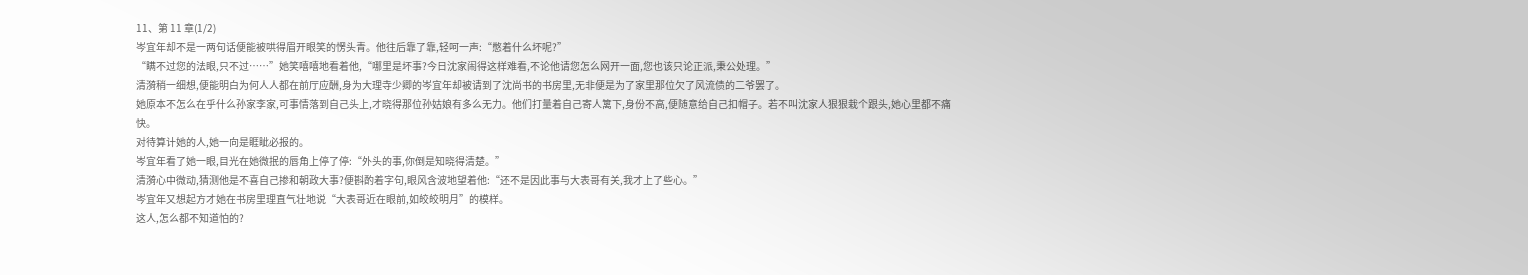11、第 11 章(1/2)
岑宜年却不是一两句话便能被哄得眉开眼笑的愣头青。他往后靠了靠,轻呵一声:“憋着什么坏呢?”
“瞒不过您的法眼,只不过……”她笑嘻嘻地看着他,“哪里是坏事?今日沈家闹得这样难看,不论他请您怎么网开一面,您也该只论正派,秉公处理。”
清漪稍一细想,便能明白为何人人都在前厅应酬,身为大理寺少卿的岑宜年却被请到了沈尚书的书房里,无非便是为了家里那位欠了风流债的二爷罢了。
她原本不怎么在乎什么孙家李家,可事情落到自己头上,才晓得那位孙姑娘有多么无力。他们打量着自己寄人篱下,身份不高,便随意给自己扣帽子。若不叫沈家人狠狠栽个跟头,她心里都不痛快。
对待算计她的人,她一向是睚眦必报的。
岑宜年看了她一眼,目光在她微抿的唇角上停了停:“外头的事,你倒是知晓得清楚。”
清漪心中微动,猜测他是不喜自己掺和朝政大事?便斟酌着字句,眼风含波地望着他:“还不是因此事与大表哥有关,我才上了些心。”
岑宜年又想起方才她在书房里理直气壮地说“大表哥近在眼前,如皎皎明月”的模样。
这人,怎么都不知道怕的?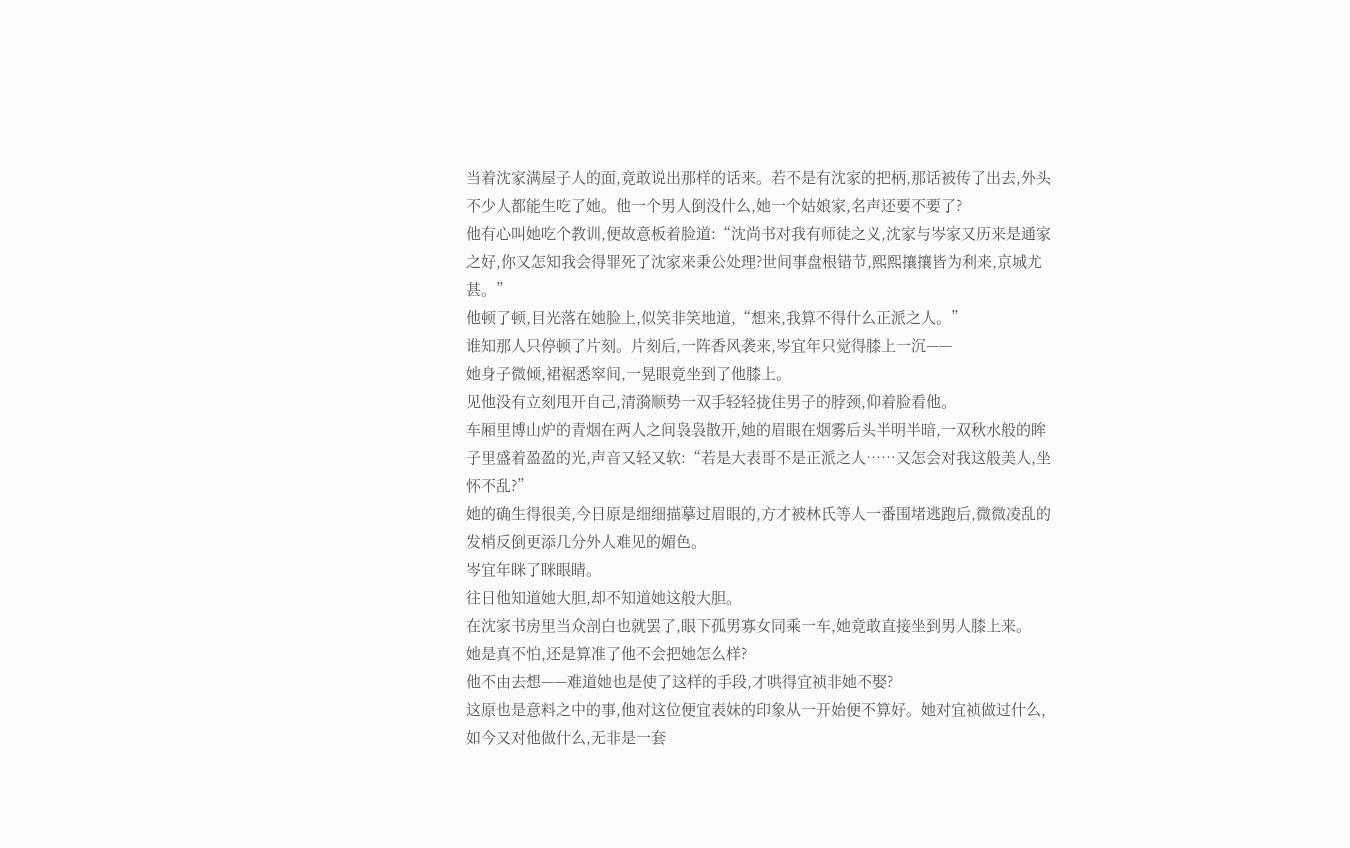当着沈家满屋子人的面,竟敢说出那样的话来。若不是有沈家的把柄,那话被传了出去,外头不少人都能生吃了她。他一个男人倒没什么,她一个姑娘家,名声还要不要了?
他有心叫她吃个教训,便故意板着脸道:“沈尚书对我有师徒之义,沈家与岑家又历来是通家之好,你又怎知我会得罪死了沈家来秉公处理?世间事盘根错节,熙熙攘攘皆为利来,京城尤甚。”
他顿了顿,目光落在她脸上,似笑非笑地道,“想来,我算不得什么正派之人。”
谁知那人只停顿了片刻。片刻后,一阵香风袭来,岑宜年只觉得膝上一沉——
她身子微倾,裙裾悉窣间,一晃眼竟坐到了他膝上。
见他没有立刻甩开自己,清漪顺势一双手轻轻拢住男子的脖颈,仰着脸看他。
车厢里博山炉的青烟在两人之间袅袅散开,她的眉眼在烟雾后头半明半暗,一双秋水般的眸子里盛着盈盈的光,声音又轻又软:“若是大表哥不是正派之人……又怎会对我这般美人,坐怀不乱?”
她的确生得很美,今日原是细细描摹过眉眼的,方才被林氏等人一番围堵逃跑后,微微凌乱的发梢反倒更添几分外人难见的媚色。
岑宜年眯了眯眼睛。
往日他知道她大胆,却不知道她这般大胆。
在沈家书房里当众剖白也就罢了,眼下孤男寡女同乘一车,她竟敢直接坐到男人膝上来。
她是真不怕,还是算准了他不会把她怎么样?
他不由去想——难道她也是使了这样的手段,才哄得宜祯非她不娶?
这原也是意料之中的事,他对这位便宜表妹的印象从一开始便不算好。她对宜祯做过什么,如今又对他做什么,无非是一套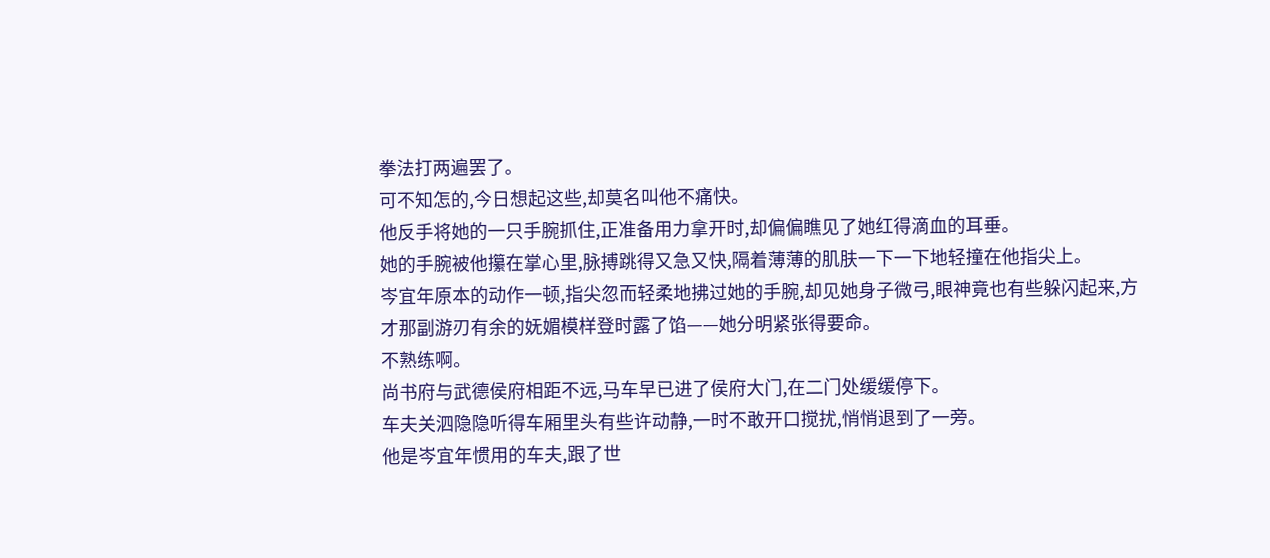拳法打两遍罢了。
可不知怎的,今日想起这些,却莫名叫他不痛快。
他反手将她的一只手腕抓住,正准备用力拿开时,却偏偏瞧见了她红得滴血的耳垂。
她的手腕被他攥在掌心里,脉搏跳得又急又快,隔着薄薄的肌肤一下一下地轻撞在他指尖上。
岑宜年原本的动作一顿,指尖忽而轻柔地拂过她的手腕,却见她身子微弓,眼神竟也有些躲闪起来,方才那副游刃有余的妩媚模样登时露了馅——她分明紧张得要命。
不熟练啊。
尚书府与武德侯府相距不远,马车早已进了侯府大门,在二门处缓缓停下。
车夫关泗隐隐听得车厢里头有些许动静,一时不敢开口搅扰,悄悄退到了一旁。
他是岑宜年惯用的车夫,跟了世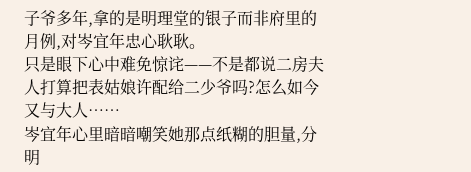子爷多年,拿的是明理堂的银子而非府里的月例,对岑宜年忠心耿耿。
只是眼下心中难免惊诧——不是都说二房夫人打算把表姑娘许配给二少爷吗?怎么如今又与大人……
岑宜年心里暗暗嘲笑她那点纸糊的胆量,分明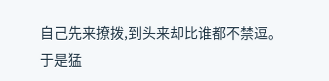自己先来撩拨,到头来却比谁都不禁逗。
于是猛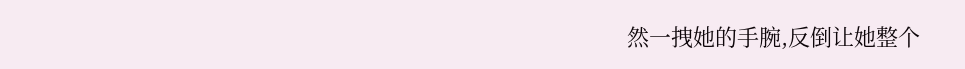然一拽她的手腕,反倒让她整个